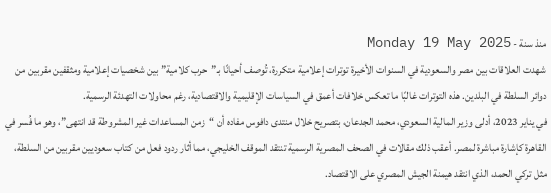منذ سنة - Monday 19 May 2025
شهدت العلاقات بين مصر والسعودية في السنوات الأخيرة توترات إعلامية متكررة، تُوصف أحيانًا بـ”حرب كلامية” بين شخصيات إعلامية ومثقفين مقربين من دوائر السلطة في البلدين. هذه التوترات غالبًا ما تعكس خلافات أعمق في السياسات الإقليمية والاقتصادية، رغم محاولات التهدئة الرسمية.
في يناير 2023، أدلى وزير المالية السعودي، محمد الجدعان، بتصريح خلال منتدى دافوس مفاده أن “زمن المساعدات غير المشروطة قد انتهى”، وهو ما فُسر في القاهرة كإشارة مباشرة لمصر. أعقب ذلك مقالات في الصحف المصرية الرسمية تنتقد الموقف الخليجي، مما أثار ردود فعل من كتاب سعوديين مقربين من السلطة، مثل تركي الحمد، الذي انتقد هيمنة الجيش المصري على الاقتصاد.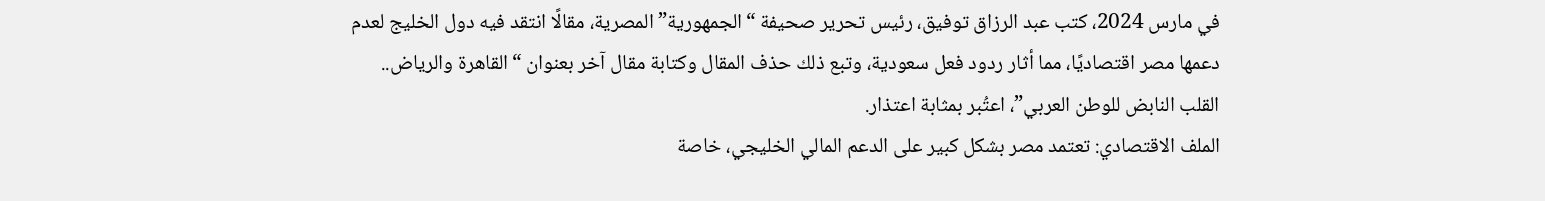في مارس 2024، كتب عبد الرزاق توفيق، رئيس تحرير صحيفة “الجمهورية” المصرية، مقالًا انتقد فيه دول الخليج لعدم دعمها مصر اقتصاديًا، مما أثار ردود فعل سعودية، وتبع ذلك حذف المقال وكتابة مقال آخر بعنوان “القاهرة والرياض.. القلب النابض للوطن العربي”، اعتُبر بمثابة اعتذار.
الملف الاقتصادي: تعتمد مصر بشكل كبير على الدعم المالي الخليجي، خاصة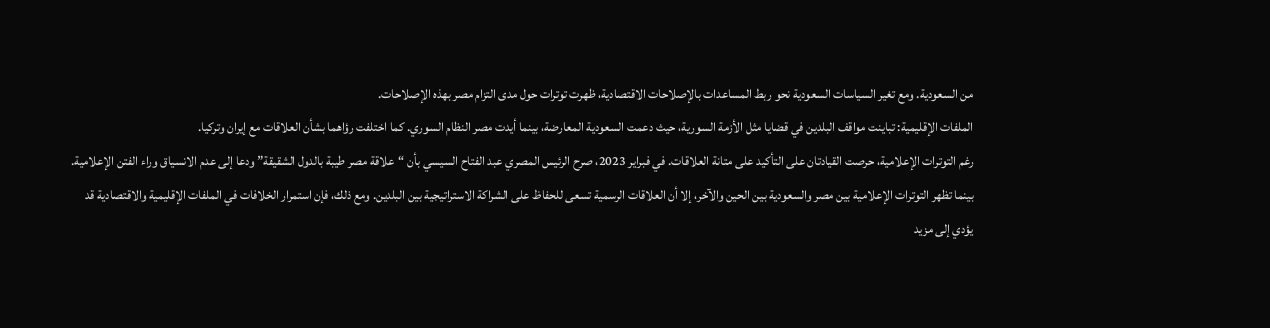من السعودية. ومع تغير السياسات السعودية نحو ربط المساعدات بالإصلاحات الاقتصادية، ظهرت توترات حول مدى التزام مصر بهذه الإصلاحات.
الملفات الإقليمية: تباينت مواقف البلدين في قضايا مثل الأزمة السورية، حيث دعمت السعودية المعارضة، بينما أيدت مصر النظام السوري. كما اختلفت رؤاهما بشأن العلاقات مع إيران وتركيا.
رغم التوترات الإعلامية، حرصت القيادتان على التأكيد على متانة العلاقات. في فبراير 2023، صرح الرئيس المصري عبد الفتاح السيسي بأن “علاقة مصر طيبة بالدول الشقيقة” ودعا إلى عدم الانسياق وراء الفتن الإعلامية.
بينما تظهر التوترات الإعلامية بين مصر والسعودية بين الحين والآخر، إلا أن العلاقات الرسمية تسعى للحفاظ على الشراكة الاستراتيجية بين البلدين. ومع ذلك، فإن استمرار الخلافات في الملفات الإقليمية والاقتصادية قد يؤدي إلى مزيد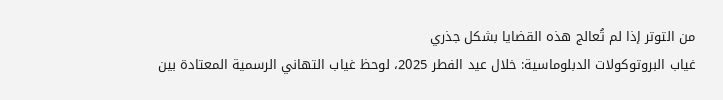من التوتر إذا لم تُعالج هذه القضايا بشكل جذري
غياب البروتوكولات الدبلوماسية: خلال عيد الفطر 2025، لوحظ غياب التهاني الرسمية المعتادة بين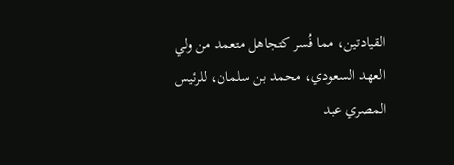القيادتين، مما فُسر كتجاهل متعمد من ولي العهد السعودي، محمد بن سلمان، للرئيس المصري عبد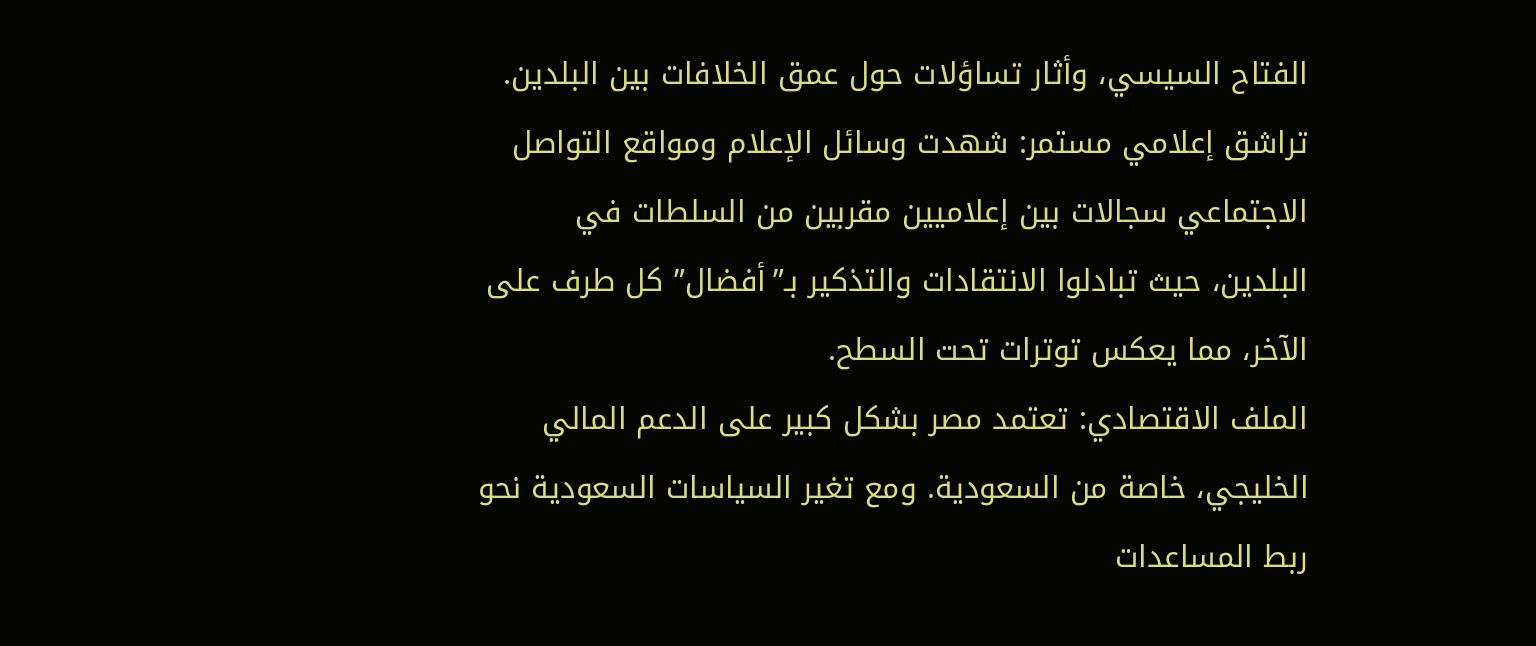الفتاح السيسي، وأثار تساؤلات حول عمق الخلافات بين البلدين.
تراشق إعلامي مستمر: شهدت وسائل الإعلام ومواقع التواصل الاجتماعي سجالات بين إعلاميين مقربين من السلطات في البلدين، حيث تبادلوا الانتقادات والتذكير بـ”أفضال” كل طرف على الآخر، مما يعكس توترات تحت السطح.
الملف الاقتصادي: تعتمد مصر بشكل كبير على الدعم المالي الخليجي، خاصة من السعودية. ومع تغير السياسات السعودية نحو ربط المساعدات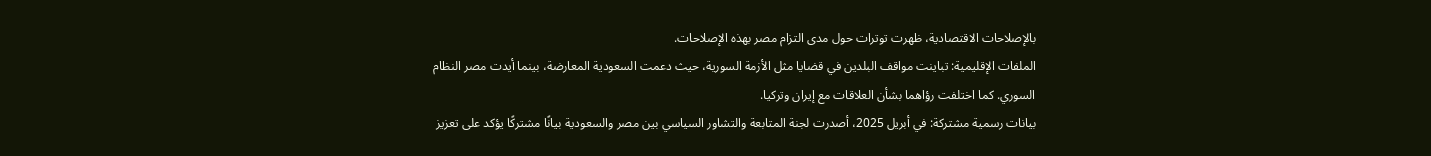بالإصلاحات الاقتصادية، ظهرت توترات حول مدى التزام مصر بهذه الإصلاحات.
الملفات الإقليمية: تباينت مواقف البلدين في قضايا مثل الأزمة السورية، حيث دعمت السعودية المعارضة، بينما أيدت مصر النظام السوري. كما اختلفت رؤاهما بشأن العلاقات مع إيران وتركيا.
بيانات رسمية مشتركة: في أبريل 2025، أصدرت لجنة المتابعة والتشاور السياسي بين مصر والسعودية بيانًا مشتركًا يؤكد على تعزيز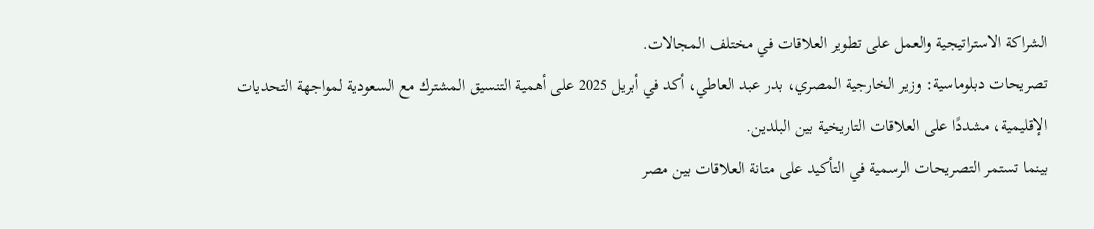الشراكة الاستراتيجية والعمل على تطوير العلاقات في مختلف المجالات.
تصريحات دبلوماسية: وزير الخارجية المصري، بدر عبد العاطي، أكد في أبريل 2025 على أهمية التنسيق المشترك مع السعودية لمواجهة التحديات الإقليمية، مشددًا على العلاقات التاريخية بين البلدين.
بينما تستمر التصريحات الرسمية في التأكيد على متانة العلاقات بين مصر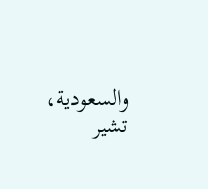والسعودية، تشير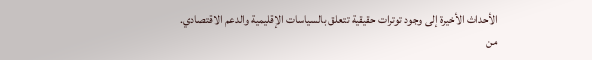الأحداث الأخيرة إلى وجود توترات حقيقية تتعلق بالسياسات الإقليمية والدعم الاقتصادي. من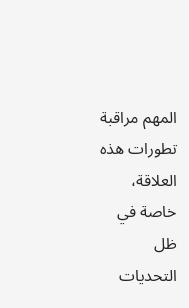المهم مراقبة تطورات هذه العلاقة، خاصة في ظل التحديات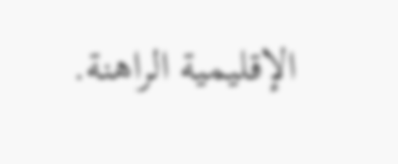الإقليمية الراهنة.